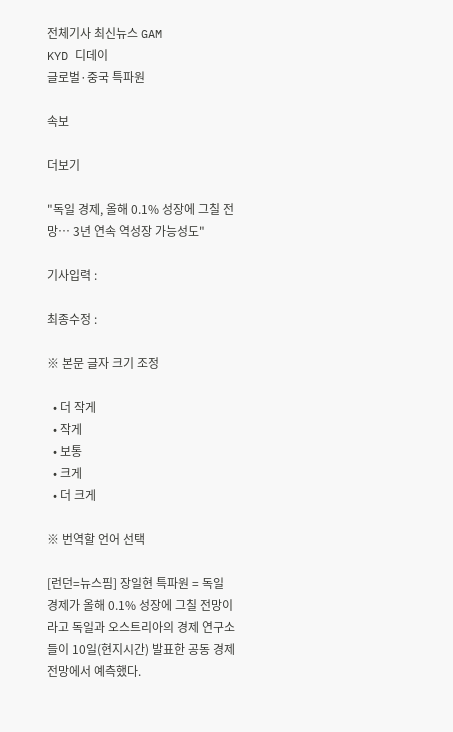전체기사 최신뉴스 GAM
KYD 디데이
글로벌·중국 특파원

속보

더보기

"독일 경제, 올해 0.1% 성장에 그칠 전망… 3년 연속 역성장 가능성도"

기사입력 :

최종수정 :

※ 본문 글자 크기 조정

  • 더 작게
  • 작게
  • 보통
  • 크게
  • 더 크게

※ 번역할 언어 선택

[런던=뉴스핌] 장일현 특파원 = 독일 경제가 올해 0.1% 성장에 그칠 전망이라고 독일과 오스트리아의 경제 연구소들이 10일(현지시간) 발표한 공동 경제전망에서 예측했다.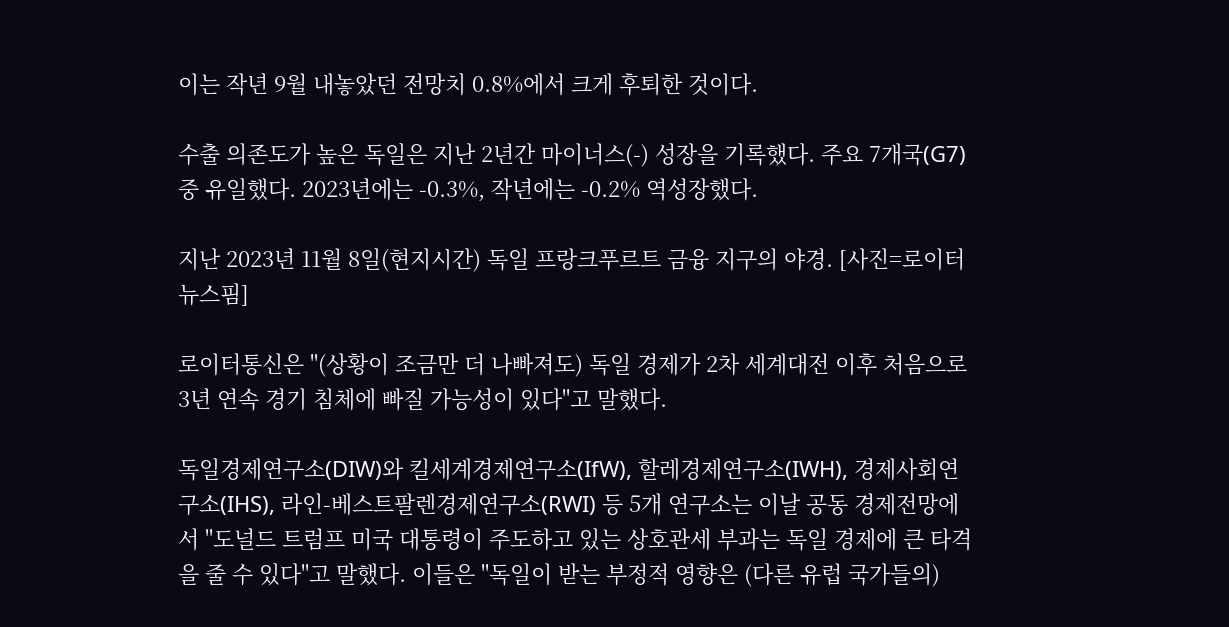이는 작년 9월 내놓았던 전망치 0.8%에서 크게 후퇴한 것이다.

수출 의존도가 높은 독일은 지난 2년간 마이너스(-) 성장을 기록했다. 주요 7개국(G7) 중 유일했다. 2023년에는 -0.3%, 작년에는 -0.2% 역성장했다.

지난 2023년 11월 8일(현지시간) 독일 프랑크푸르트 금융 지구의 야경. [사진=로이터 뉴스핌]

로이터통신은 "(상황이 조금만 더 나빠져도) 독일 경제가 2차 세계대전 이후 처음으로 3년 연속 경기 침체에 빠질 가능성이 있다"고 말했다.

독일경제연구소(DIW)와 킬세계경제연구소(IfW), 할레경제연구소(IWH), 경제사회연구소(IHS), 라인-베스트팔렌경제연구소(RWI) 등 5개 연구소는 이날 공동 경제전망에서 "도널드 트럼프 미국 대통령이 주도하고 있는 상호관세 부과는 독일 경제에 큰 타격을 줄 수 있다"고 말했다. 이들은 "독일이 받는 부정적 영향은 (다른 유럽 국가들의)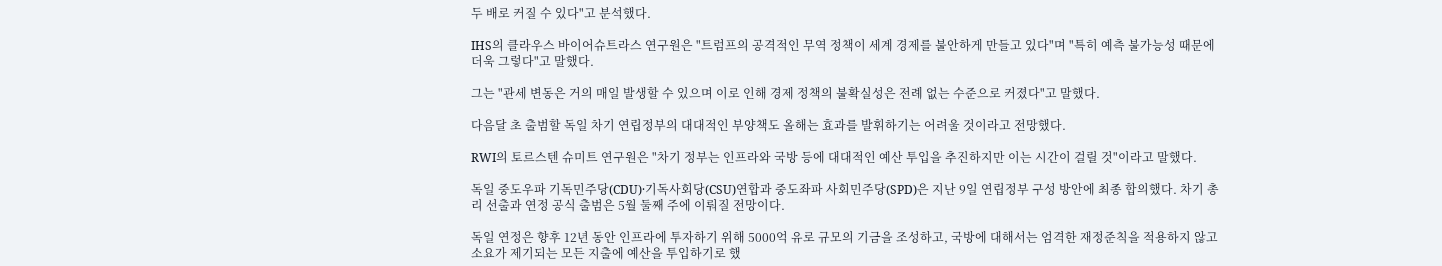두 배로 커질 수 있다"고 분석했다.

IHS의 클라우스 바이어슈트라스 연구원은 "트럼프의 공격적인 무역 정책이 세계 경제를 불안하게 만들고 있다"며 "특히 예측 불가능성 때문에 더욱 그렇다"고 말했다.

그는 "관세 변동은 거의 매일 발생할 수 있으며 이로 인해 경제 정책의 불확실성은 전례 없는 수준으로 커졌다"고 말했다.

다음달 초 출범할 독일 차기 연립정부의 대대적인 부양책도 올해는 효과를 발휘하기는 어려울 것이라고 전망했다.

RWI의 토르스텐 슈미트 연구원은 "차기 정부는 인프라와 국방 등에 대대적인 예산 투입을 추진하지만 이는 시간이 걸릴 것"이라고 말했다.

독일 중도우파 기독민주당(CDU)·기독사회당(CSU)연합과 중도좌파 사회민주당(SPD)은 지난 9일 연립정부 구성 방안에 최종 합의했다. 차기 총리 선출과 연정 공식 출범은 5월 둘째 주에 이뤄질 전망이다.

독일 연정은 향후 12년 동안 인프라에 투자하기 위해 5000억 유로 규모의 기금을 조성하고, 국방에 대해서는 엄격한 재정준칙을 적용하지 않고 소요가 제기되는 모든 지출에 예산을 투입하기로 했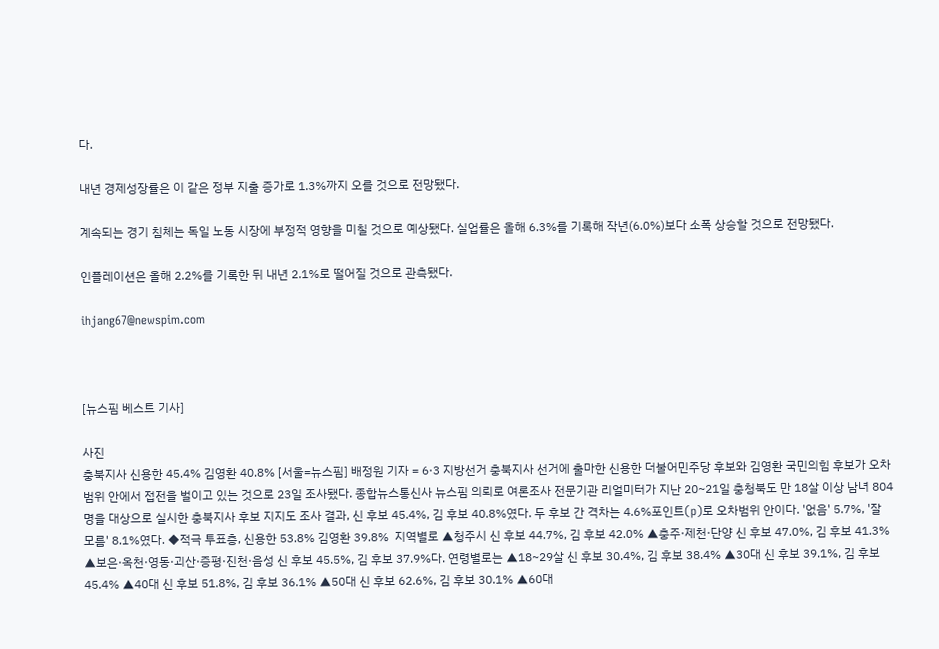다.

내년 경제성장률은 이 같은 정부 지출 증가로 1.3%까지 오를 것으로 전망됐다.

계속되는 경기 침체는 독일 노동 시장에 부정적 영향을 미칠 것으로 예상됐다. 실업률은 올해 6.3%를 기록해 작년(6.0%)보다 소폭 상승할 것으로 전망됐다.

인플레이션은 올해 2.2%를 기록한 뒤 내년 2.1%로 떨어질 것으로 관측됐다.

ihjang67@newspim.com



[뉴스핌 베스트 기사]

사진
충북지사 신용한 45.4% 김영환 40.8% [서울=뉴스핌] 배정원 기자 = 6·3 지방선거 충북지사 선거에 출마한 신용한 더불어민주당 후보와 김영환 국민의힘 후보가 오차범위 안에서 접전을 벌이고 있는 것으로 23일 조사됐다. 종합뉴스통신사 뉴스핌 의뢰로 여론조사 전문기관 리얼미터가 지난 20~21일 충청북도 만 18살 이상 남녀 804명을 대상으로 실시한 충북지사 후보 지지도 조사 결과, 신 후보 45.4%, 김 후보 40.8%였다. 두 후보 간 격차는 4.6%포인트(p)로 오차범위 안이다. '없음' 5.7%, '잘 모름' 8.1%였다. ◆적극 투표층, 신용한 53.8% 김영환 39.8%  지역별로 ▲청주시 신 후보 44.7%, 김 후보 42.0% ▲충주·제천·단양 신 후보 47.0%, 김 후보 41.3% ▲보은·옥천·영동·괴산·증평·진천·음성 신 후보 45.5%, 김 후보 37.9%다. 연령별로는 ▲18~29살 신 후보 30.4%, 김 후보 38.4% ▲30대 신 후보 39.1%, 김 후보 45.4% ▲40대 신 후보 51.8%, 김 후보 36.1% ▲50대 신 후보 62.6%, 김 후보 30.1% ▲60대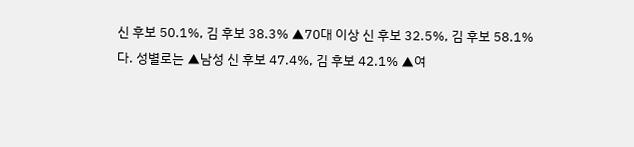신 후보 50.1%, 김 후보 38.3% ▲70대 이상 신 후보 32.5%, 김 후보 58.1%다. 성별로는 ▲남성 신 후보 47.4%, 김 후보 42.1% ▲여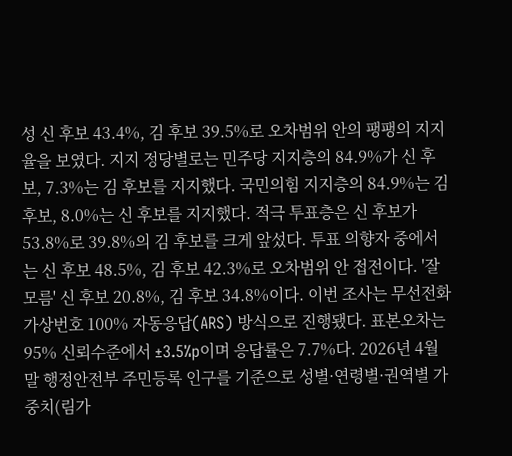성 신 후보 43.4%, 김 후보 39.5%로 오차범위 안의 팽팽의 지지율을 보였다. 지지 정당별로는 민주당 지지층의 84.9%가 신 후보, 7.3%는 김 후보를 지지했다. 국민의힘 지지층의 84.9%는 김 후보, 8.0%는 신 후보를 지지했다. 적극 투표층은 신 후보가 53.8%로 39.8%의 김 후보를 크게 앞섰다. 투표 의향자 중에서는 신 후보 48.5%, 김 후보 42.3%로 오차범위 안 접전이다. '잘 모름' 신 후보 20.8%, 김 후보 34.8%이다. 이번 조사는 무선전화 가상번호 100% 자동응답(ARS) 방식으로 진행됐다. 표본오차는 95% 신뢰수준에서 ±3.5%p이며 응답률은 7.7%다. 2026년 4월 말 행정안전부 주민등록 인구를 기준으로 성별·연령별·권역별 가중치(림가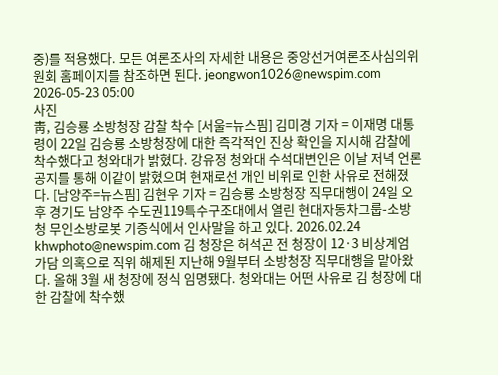중)를 적용했다. 모든 여론조사의 자세한 내용은 중앙선거여론조사심의위원회 홈페이지를 참조하면 된다. jeongwon1026@newspim.com 2026-05-23 05:00
사진
靑, 김승룡 소방청장 감찰 착수 [서울=뉴스핌] 김미경 기자 = 이재명 대통령이 22일 김승룡 소방청장에 대한 즉각적인 진상 확인을 지시해 감찰에 착수했다고 청와대가 밝혔다. 강유정 청와대 수석대변인은 이날 저녁 언론 공지를 통해 이같이 밝혔으며 현재로선 개인 비위로 인한 사유로 전해졌다. [남양주=뉴스핌] 김현우 기자 = 김승룡 소방청장 직무대행이 24일 오후 경기도 남양주 수도권119특수구조대에서 열린 현대자동차그룹-소방청 무인소방로봇 기증식에서 인사말을 하고 있다. 2026.02.24 khwphoto@newspim.com 김 청장은 허석곤 전 청장이 12·3 비상계엄 가담 의혹으로 직위 해제된 지난해 9월부터 소방청장 직무대행을 맡아왔다. 올해 3월 새 청장에 정식 임명됐다. 청와대는 어떤 사유로 김 청장에 대한 감찰에 착수했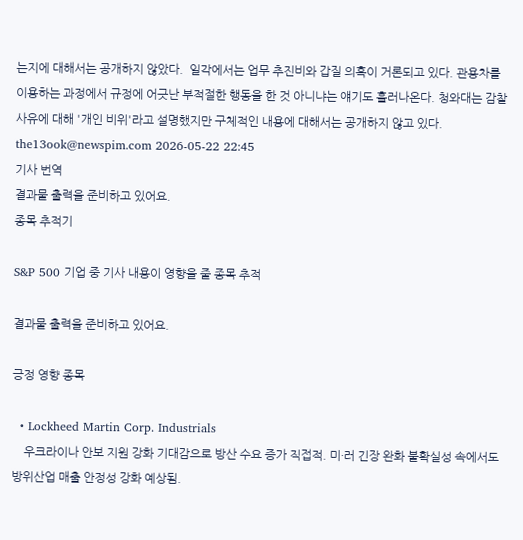는지에 대해서는 공개하지 않았다.  일각에서는 업무 추진비와 갑질 의혹이 거론되고 있다. 관용차를 이용하는 과정에서 규정에 어긋난 부적절한 행동을 한 것 아니냐는 얘기도 흘러나온다. 청와대는 감찰 사유에 대해 '개인 비위'라고 설명했지만 구체적인 내용에 대해서는 공개하지 않고 있다. the13ook@newspim.com 2026-05-22 22:45
기사 번역
결과물 출력을 준비하고 있어요.
종목 추적기

S&P 500 기업 중 기사 내용이 영향을 줄 종목 추적

결과물 출력을 준비하고 있어요.

긍정 영향 종목

  • Lockheed Martin Corp. Industrials
    우크라이나 안보 지원 강화 기대감으로 방산 수요 증가 직접적. 미·러 긴장 완화 불확실성 속에서도 방위산업 매출 안정성 강화 예상됨.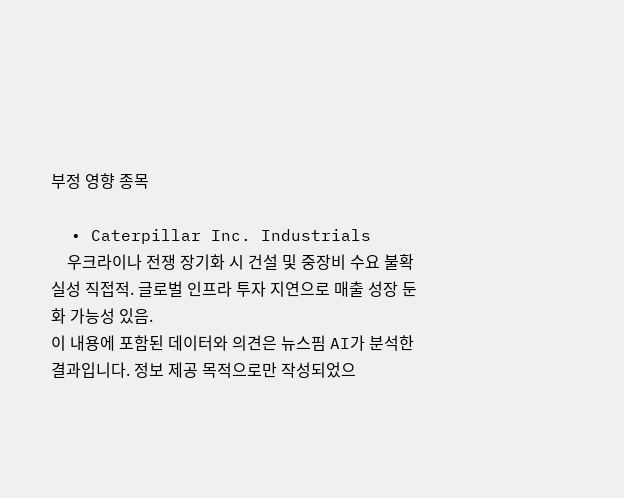부정 영향 종목

  • Caterpillar Inc. Industrials
    우크라이나 전쟁 장기화 시 건설 및 중장비 수요 불확실성 직접적. 글로벌 인프라 투자 지연으로 매출 성장 둔화 가능성 있음.
이 내용에 포함된 데이터와 의견은 뉴스핌 AI가 분석한 결과입니다. 정보 제공 목적으로만 작성되었으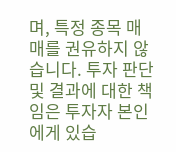며, 특정 종목 매매를 권유하지 않습니다. 투자 판단 및 결과에 대한 책임은 투자자 본인에게 있습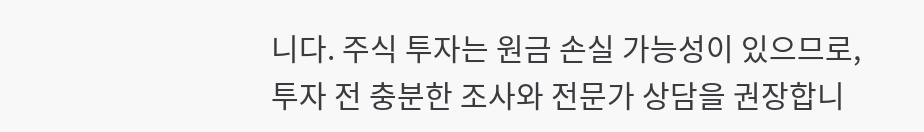니다. 주식 투자는 원금 손실 가능성이 있으므로, 투자 전 충분한 조사와 전문가 상담을 권장합니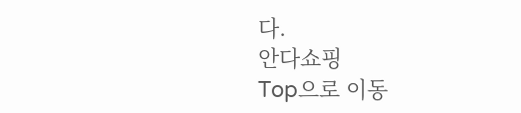다.
안다쇼핑
Top으로 이동